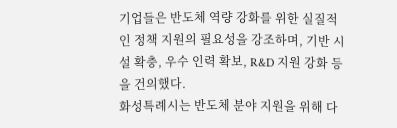기업들은 반도체 역량 강화를 위한 실질적인 정책 지원의 필요성을 강조하며, 기반 시설 확충, 우수 인력 확보, R&D 지원 강화 등을 건의했다.
화성특례시는 반도체 분야 지원을 위해 다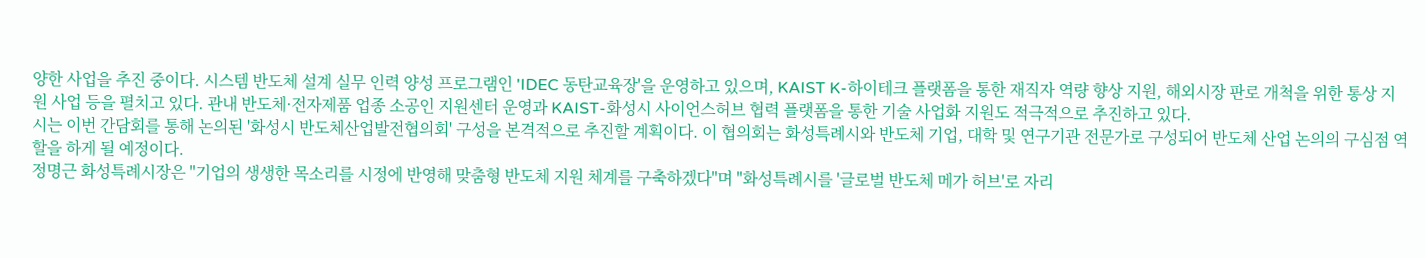양한 사업을 추진 중이다. 시스템 반도체 설계 실무 인력 양성 프로그램인 'IDEC 동탄교육장'을 운영하고 있으며, KAIST K-하이테크 플랫폼을 통한 재직자 역량 향상 지원, 해외시장 판로 개척을 위한 통상 지원 사업 등을 펼치고 있다. 관내 반도체·전자제품 업종 소공인 지원센터 운영과 KAIST-화성시 사이언스허브 협력 플랫폼을 통한 기술 사업화 지원도 적극적으로 추진하고 있다.
시는 이번 간담회를 통해 논의된 '화성시 반도체산업발전협의회' 구성을 본격적으로 추진할 계획이다. 이 협의회는 화성특례시와 반도체 기업, 대학 및 연구기관 전문가로 구성되어 반도체 산업 논의의 구심점 역할을 하게 될 예정이다.
정명근 화성특례시장은 "기업의 생생한 목소리를 시정에 반영해 맞춤형 반도체 지원 체계를 구축하겠다"며 "화성특례시를 '글로벌 반도체 메가 허브'로 자리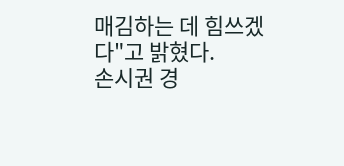매김하는 데 힘쓰겠다"고 밝혔다.
손시권 경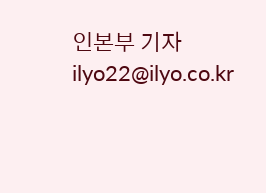인본부 기자 ilyo22@ilyo.co.kr